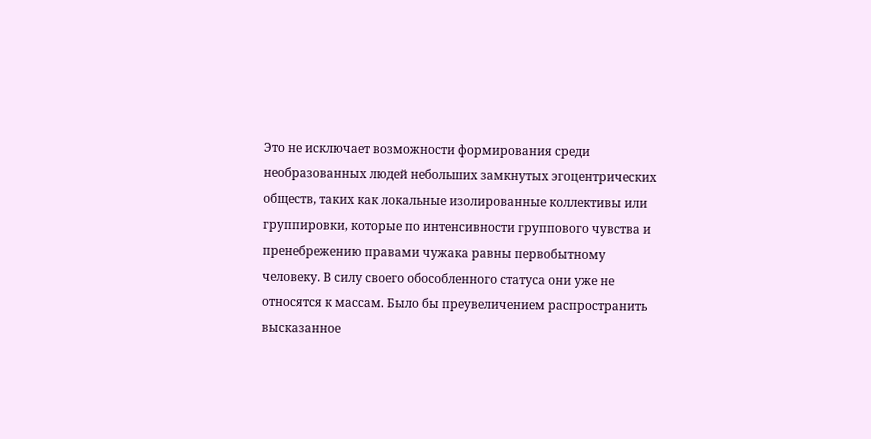Это не исключает возможности формирования среди необразованных людей небольших замкнутых эгоцентрических обществ, таких как локальные изолированные коллективы или группировки, которые по интенсивности группового чувства и пренебрежению правами чужака равны первобытному человеку. В силу своего обособленного статуса они уже не относятся к массам. Было бы преувеличением распространить высказанное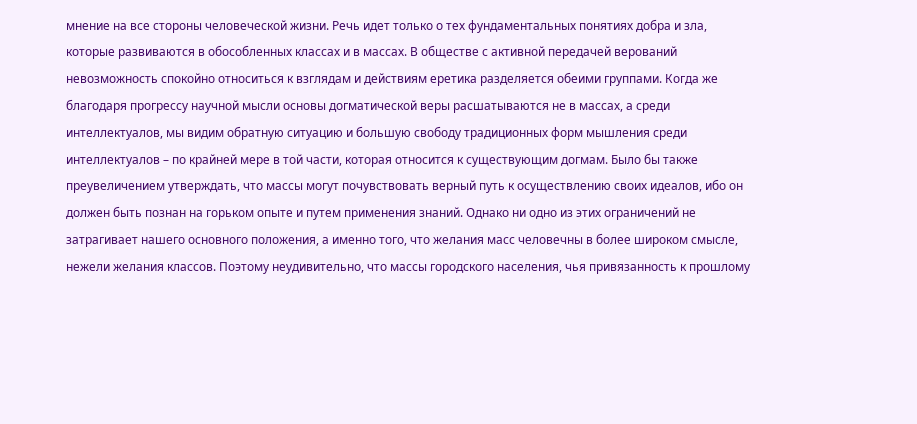мнение на все стороны человеческой жизни. Речь идет только о тех фундаментальных понятиях добра и зла, которые развиваются в обособленных классах и в массах. В обществе с активной передачей верований невозможность спокойно относиться к взглядам и действиям еретика разделяется обеими группами. Когда же благодаря прогрессу научной мысли основы догматической веры расшатываются не в массах, а среди интеллектуалов, мы видим обратную ситуацию и большую свободу традиционных форм мышления среди интеллектуалов – по крайней мере в той части, которая относится к существующим догмам. Было бы также преувеличением утверждать, что массы могут почувствовать верный путь к осуществлению своих идеалов, ибо он должен быть познан на горьком опыте и путем применения знаний. Однако ни одно из этих ограничений не затрагивает нашего основного положения, а именно того, что желания масс человечны в более широком смысле, нежели желания классов. Поэтому неудивительно, что массы городского населения, чья привязанность к прошлому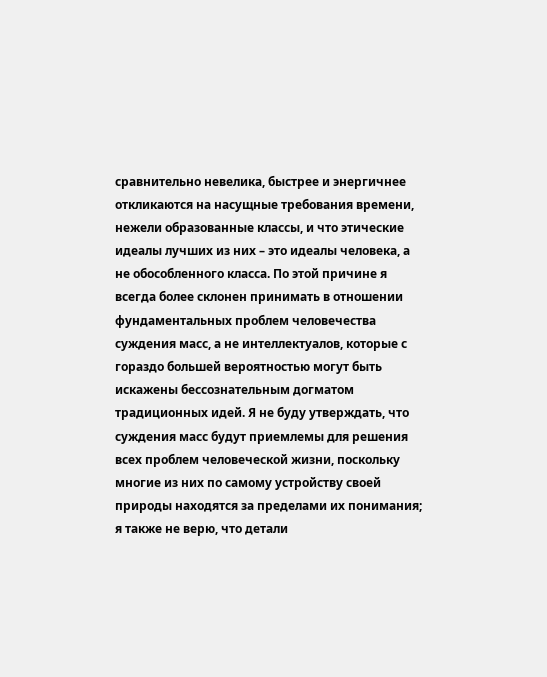сравнительно невелика, быстрее и энергичнее откликаются на насущные требования времени, нежели образованные классы, и что этические идеалы лучших из них – это идеалы человека, а не обособленного класса. По этой причине я всегда более склонен принимать в отношении фундаментальных проблем человечества суждения масс, а не интеллектуалов, которые с гораздо большей вероятностью могут быть искажены бессознательным догматом традиционных идей. Я не буду утверждать, что суждения масс будут приемлемы для решения всех проблем человеческой жизни, поскольку многие из них по самому устройству своей природы находятся за пределами их понимания; я также не верю, что детали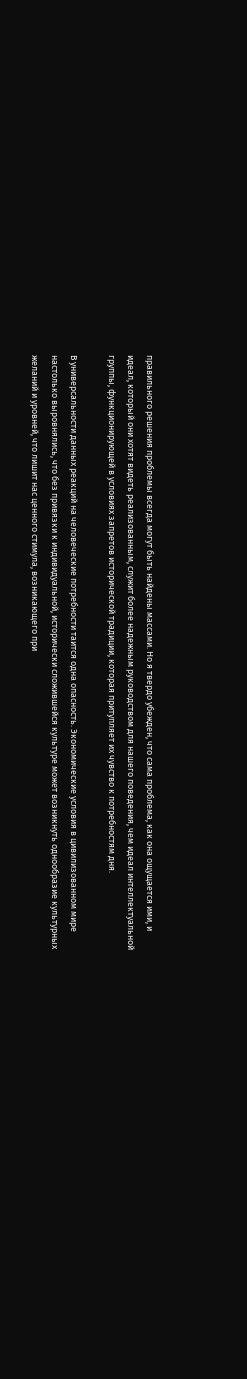правильного решения проблемы всегда могут быть найдены массами. Но я твердо убежден, что сама проблема, как она ощущается ими, и идеал, который они хотят видеть реализованным, служит более надежным руководством для нашего поведения, чем идеал интеллектуальной группы, функционирующей в условиях запретов исторической традиции, которая притупляет их чувство к потребностям дня.

В универсальности данных реакций на человеческие потребности таится одна опасность. Экономические условия в цивилизованном мире настолько выровнялись, что без привязки к индивидуальной, исторически сложившейся культуре может возникнуть однообразие культурных желаний и уровней, что лишит нас ценного стимула, возникающего при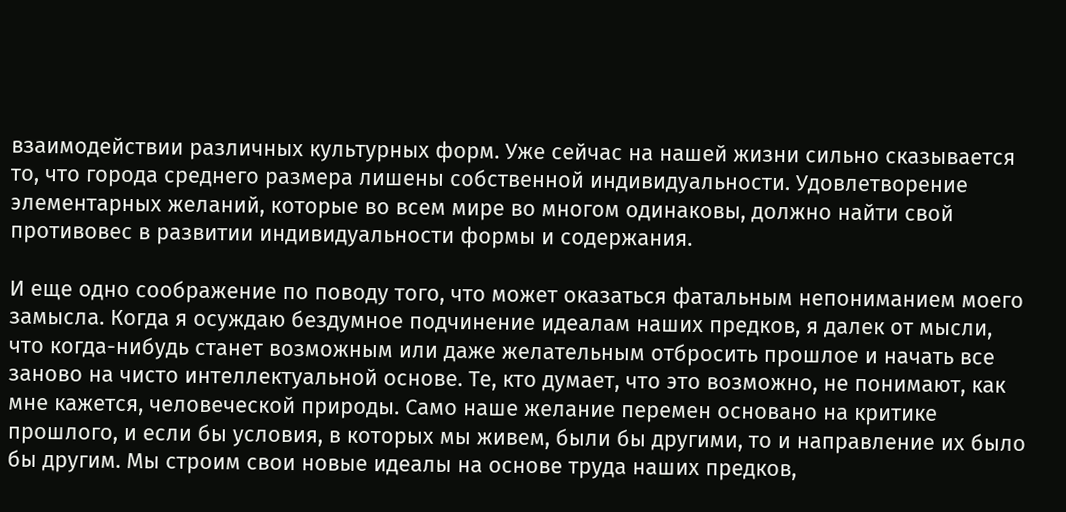взаимодействии различных культурных форм. Уже сейчас на нашей жизни сильно сказывается то, что города среднего размера лишены собственной индивидуальности. Удовлетворение элементарных желаний, которые во всем мире во многом одинаковы, должно найти свой противовес в развитии индивидуальности формы и содержания.

И еще одно соображение по поводу того, что может оказаться фатальным непониманием моего замысла. Когда я осуждаю бездумное подчинение идеалам наших предков, я далек от мысли, что когда-нибудь станет возможным или даже желательным отбросить прошлое и начать все заново на чисто интеллектуальной основе. Те, кто думает, что это возможно, не понимают, как мне кажется, человеческой природы. Само наше желание перемен основано на критике прошлого, и если бы условия, в которых мы живем, были бы другими, то и направление их было бы другим. Мы строим свои новые идеалы на основе труда наших предков,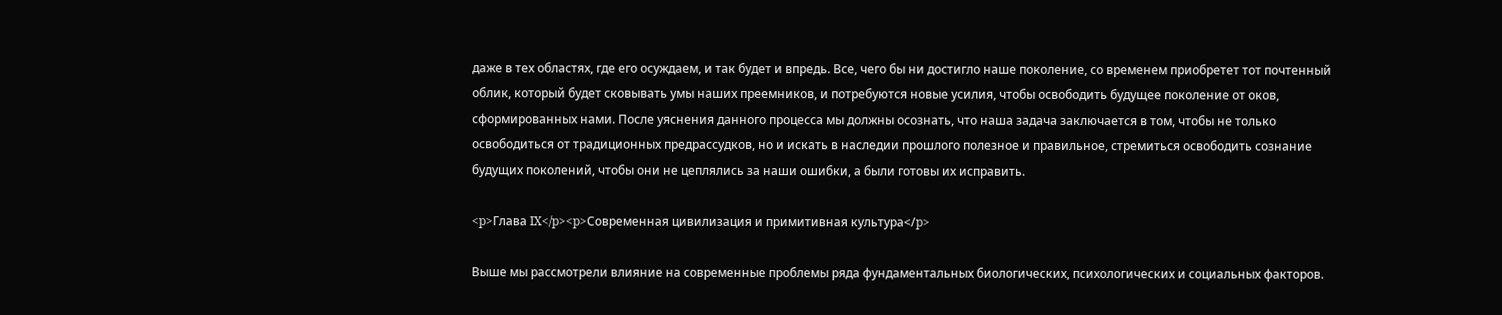даже в тех областях, где его осуждаем, и так будет и впредь. Все, чего бы ни достигло наше поколение, со временем приобретет тот почтенный облик, который будет сковывать умы наших преемников, и потребуются новые усилия, чтобы освободить будущее поколение от оков, сформированных нами. После уяснения данного процесса мы должны осознать, что наша задача заключается в том, чтобы не только освободиться от традиционных предрассудков, но и искать в наследии прошлого полезное и правильное, стремиться освободить сознание будущих поколений, чтобы они не цеплялись за наши ошибки, а были готовы их исправить.

<p>Глава IX</p><p>Современная цивилизация и примитивная культура</p>

Выше мы рассмотрели влияние на современные проблемы ряда фундаментальных биологических, психологических и социальных факторов.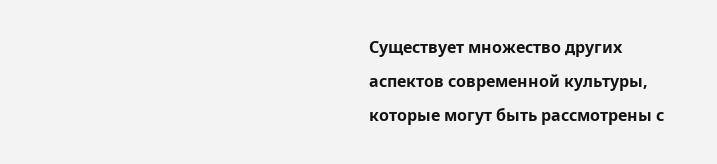Существует множество других аспектов современной культуры, которые могут быть рассмотрены с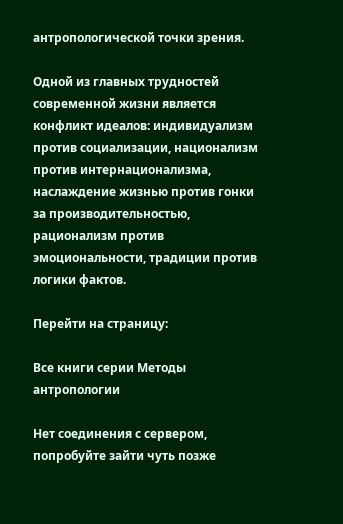антропологической точки зрения.

Одной из главных трудностей современной жизни является конфликт идеалов: индивидуализм против социализации, национализм против интернационализма, наслаждение жизнью против гонки за производительностью, рационализм против эмоциональности, традиции против логики фактов.

Перейти на страницу:

Все книги серии Методы антропологии

Нет соединения с сервером, попробуйте зайти чуть позже